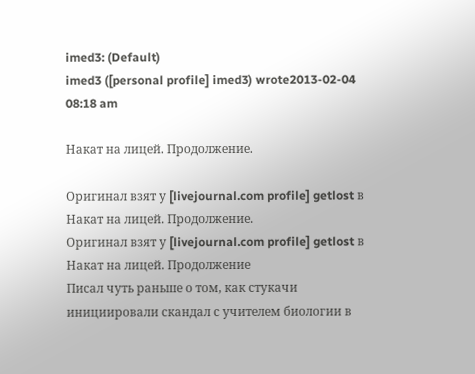imed3: (Default)
imed3 ([personal profile] imed3) wrote2013-02-04 08:18 am

Накат на лицей. Продолжение.

Оригинал взят у [livejournal.com profile] getlost в Накат на лицей. Продолжение.
Оригинал взят у [livejournal.com profile] getlost в Накат на лицей. Продолжение
Писал чуть раньше о том, как стукачи инициировали скандал с учителем биологии в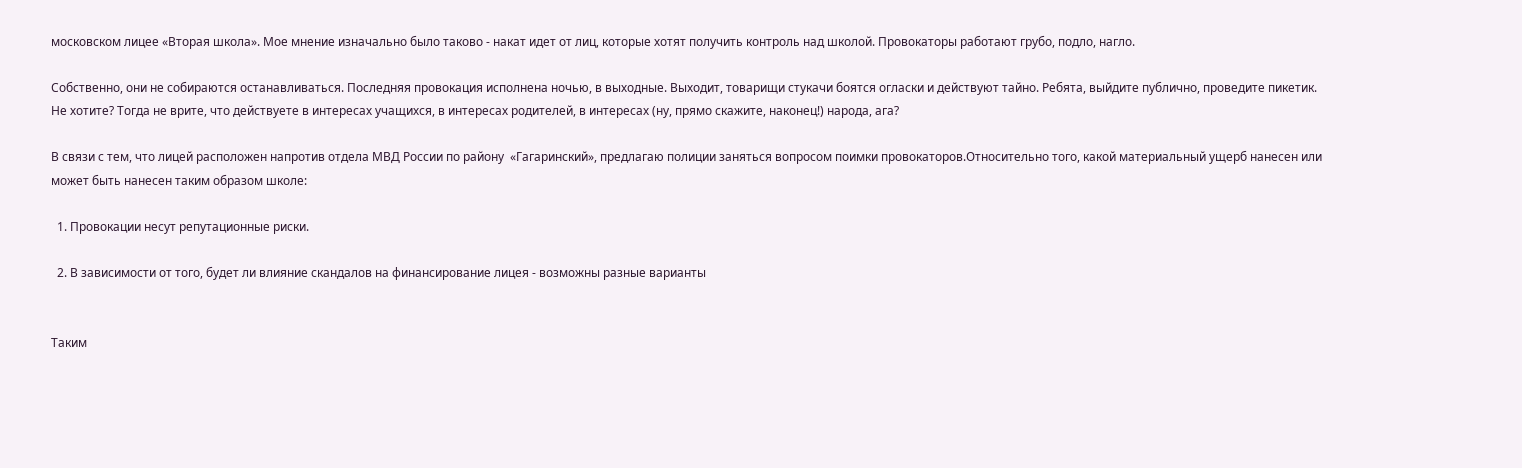московском лицее «Вторая школа». Мое мнение изначально было таково - накат идет от лиц, которые хотят получить контроль над школой. Провокаторы работают грубо, подло, нагло.

Собственно, они не собираются останавливаться. Последняя провокация исполнена ночью, в выходные. Выходит, товарищи стукачи боятся огласки и действуют тайно. Ребята, выйдите публично, проведите пикетик. Не хотите? Тогда не врите, что действуете в интересах учащихся, в интересах родителей, в интересах (ну, прямо скажите, наконец!) народа, ага?

В связи с тем, что лицей расположен напротив отдела МВД России по району  «Гагаринский», предлагаю полиции заняться вопросом поимки провокаторов.Относительно того, какой материальный ущерб нанесен или может быть нанесен таким образом школе:

  1. Провокации несут репутационные риски.

  2. В зависимости от того, будет ли влияние скандалов на финансирование лицея - возможны разные варианты


Таким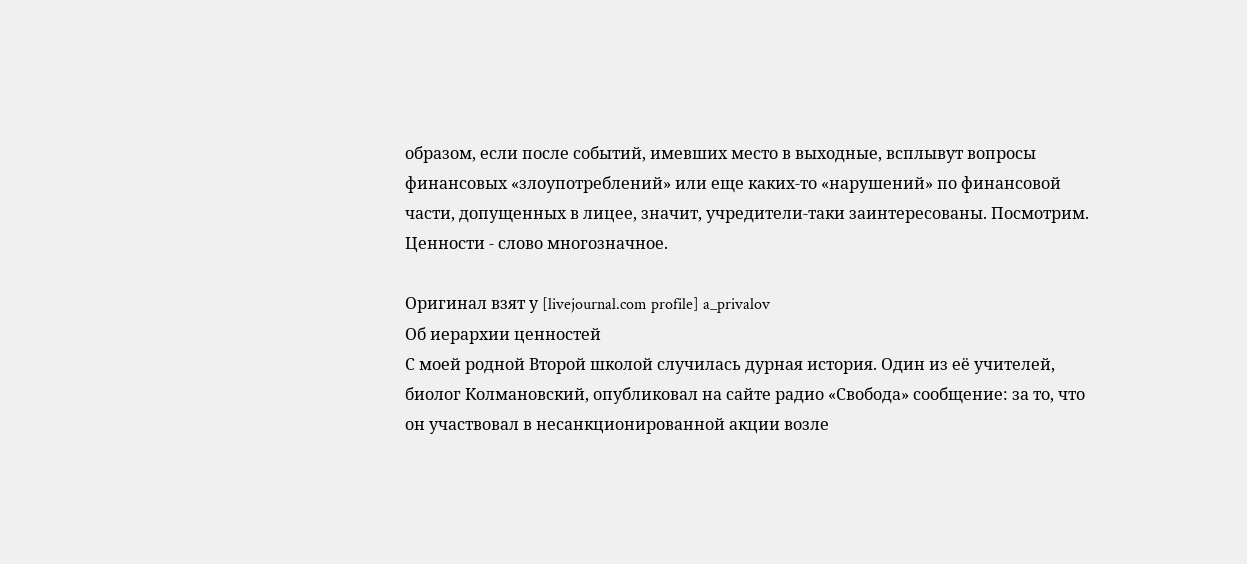образом, если после событий, имевших место в выходные, всплывут вопросы финансовых «злоупотреблений» или еще каких-то «нарушений» по финансовой части, допущенных в лицее, значит, учредители-таки заинтересованы. Посмотрим. Ценности - слово многозначное.

Оригинал взят у [livejournal.com profile] a_privalov
Об иерархии ценностей
С моей родной Второй школой случилась дурная история. Один из её учителей, биолог Колмановский, опубликовал на сайте радио «Свобода» сообщение: за то, что он участвовал в несанкционированной акции возле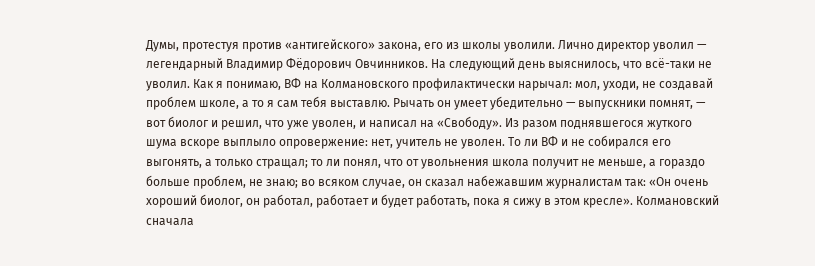Думы, протестуя против «антигейского» закона, его из школы уволили. Лично директор уволил — легендарный Владимир Фёдорович Овчинников. На следующий день выяснилось, что всё-таки не уволил. Как я понимаю, ВФ на Колмановского профилактически нарычал: мол, уходи, не создавай проблем школе, а то я сам тебя выставлю. Рычать он умеет убедительно — выпускники помнят, — вот биолог и решил, что уже уволен, и написал на «Свободу». Из разом поднявшегося жуткого шума вскоре выплыло опровержение: нет, учитель не уволен. То ли ВФ и не собирался его выгонять, а только стращал; то ли понял, что от увольнения школа получит не меньше, а гораздо больше проблем, не знаю; во всяком случае, он сказал набежавшим журналистам так: «Он очень хороший биолог, он работал, работает и будет работать, пока я сижу в этом кресле». Колмановский сначала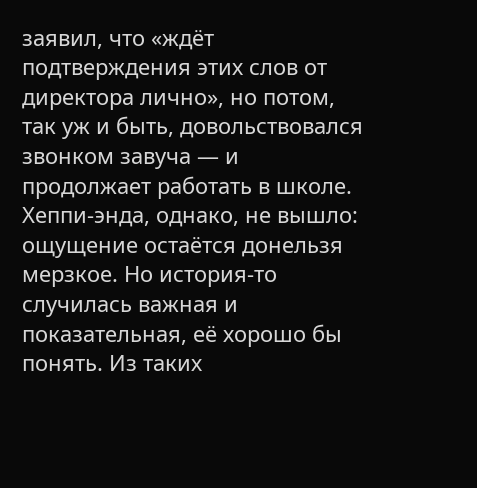заявил, что «ждёт подтверждения этих слов от директора лично», но потом, так уж и быть, довольствовался звонком завуча — и продолжает работать в школе. Хеппи-энда, однако, не вышло: ощущение остаётся донельзя мерзкое. Но история-то случилась важная и показательная, её хорошо бы понять. Из таких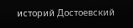историй Достоевский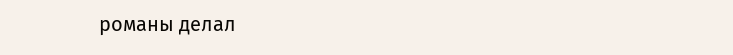романы делал